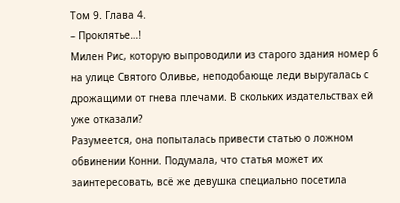Том 9. Глава 4.
– Проклятье…!
Милен Рис, которую выпроводили из старого здания номер 6 на улице Святого Оливье, неподобающе леди выругалась с дрожащими от гнева плечами. В скольких издательствах ей уже отказали?
Разумеется, она попыталась привести статью о ложном обвинении Конни. Подумала, что статья может их заинтересовать, всё же девушка специально посетила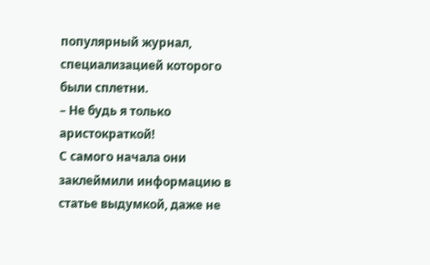популярный журнал, специализацией которого были сплетни.
– Не будь я только аристократкой!
С самого начала они заклеймили информацию в статье выдумкой, даже не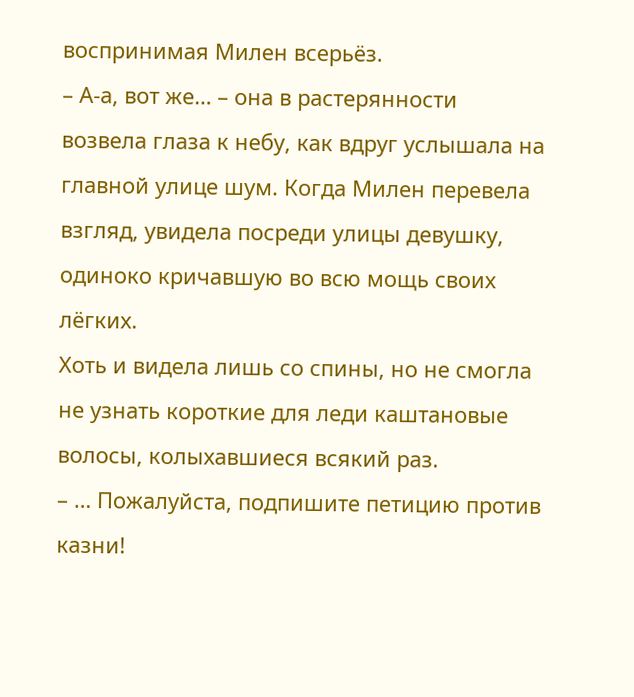воспринимая Милен всерьёз.
– А-а, вот же… – она в растерянности возвела глаза к небу, как вдруг услышала на главной улице шум. Когда Милен перевела взгляд, увидела посреди улицы девушку, одиноко кричавшую во всю мощь своих лёгких.
Хоть и видела лишь со спины, но не смогла не узнать короткие для леди каштановые волосы, колыхавшиеся всякий раз.
– … Пожалуйста, подпишите петицию против казни!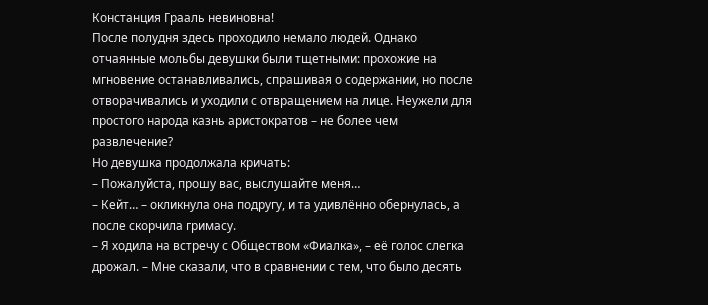Констанция Грааль невиновна!
После полудня здесь проходило немало людей. Однако отчаянные мольбы девушки были тщетными: прохожие на мгновение останавливались, спрашивая о содержании, но после отворачивались и уходили с отвращением на лице. Неужели для простого народа казнь аристократов – не более чем развлечение?
Но девушка продолжала кричать:
– Пожалуйста, прошу вас, выслушайте меня…
– Кейт… – окликнула она подругу, и та удивлённо обернулась, а после скорчила гримасу.
– Я ходила на встречу с Обществом «Фиалка», – её голос слегка дрожал. – Мне сказали, что в сравнении с тем, что было десять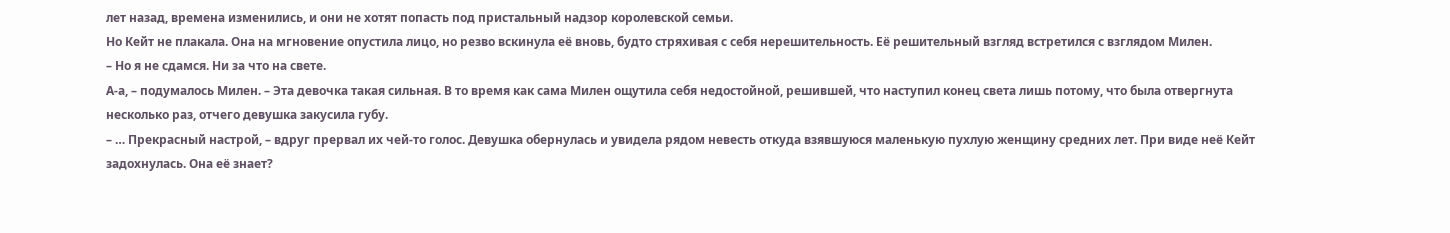лет назад, времена изменились, и они не хотят попасть под пристальный надзор королевской семьи.
Но Кейт не плакала. Она на мгновение опустила лицо, но резво вскинула её вновь, будто стряхивая с себя нерешительность. Её решительный взгляд встретился с взглядом Милен.
– Но я не сдамся. Ни за что на свете.
А-а, – подумалось Милен. – Эта девочка такая сильная. В то время как сама Милен ощутила себя недостойной, решившей, что наступил конец света лишь потому, что была отвергнута несколько раз, отчего девушка закусила губу.
– … Прекрасный настрой, – вдруг прервал их чей-то голос. Девушка обернулась и увидела рядом невесть откуда взявшуюся маленькую пухлую женщину средних лет. При виде неё Кейт задохнулась. Она её знает?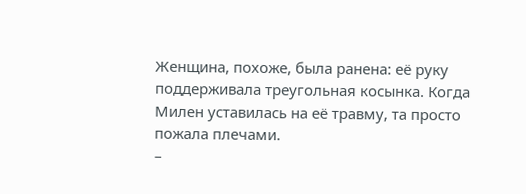Женщина, похоже, была ранена: её руку поддерживала треугольная косынка. Когда Милен уставилась на её травму, та просто пожала плечами.
–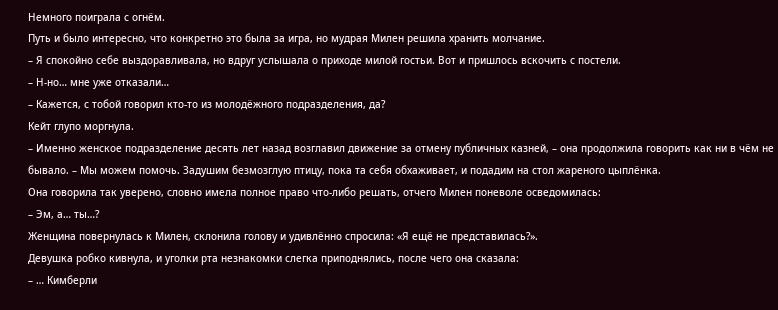Немного поиграла с огнём.
Путь и было интересно, что конкретно это была за игра, но мудрая Милен решила хранить молчание.
– Я спокойно себе выздоравливала, но вдруг услышала о приходе милой гостьи. Вот и пришлось вскочить с постели.
– Н-но… мне уже отказали…
– Кажется, с тобой говорил кто-то из молодёжного подразделения, да?
Кейт глупо моргнула.
– Именно женское подразделение десять лет назад возглавил движение за отмену публичных казней, – она продолжила говорить как ни в чём не бывало. – Мы можем помочь. Задушим безмозглую птицу, пока та себя обхаживает, и подадим на стол жареного цыплёнка.
Она говорила так уверено, словно имела полное право что-либо решать, отчего Милен поневоле осведомилась:
– Эм, а… ты…?
Женщина повернулась к Милен, склонила голову и удивлённо спросила: «Я ещё не представилась?».
Девушка робко кивнула, и уголки рта незнакомки слегка приподнялись, после чего она сказала:
– … Кимберли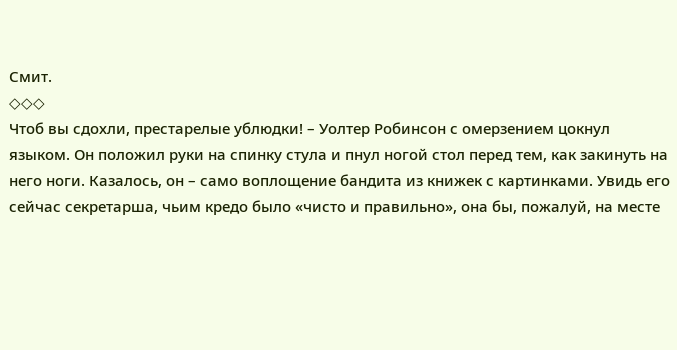Смит.
◇◇◇
Чтоб вы сдохли, престарелые ублюдки! – Уолтер Робинсон с омерзением цокнул языком. Он положил руки на спинку стула и пнул ногой стол перед тем, как закинуть на него ноги. Казалось, он – само воплощение бандита из книжек с картинками. Увидь его сейчас секретарша, чьим кредо было «чисто и правильно», она бы, пожалуй, на месте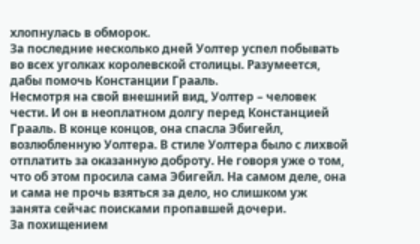хлопнулась в обморок.
За последние несколько дней Уолтер успел побывать во всех уголках королевской столицы. Разумеется, дабы помочь Констанции Грааль.
Несмотря на свой внешний вид, Уолтер – человек чести. И он в неоплатном долгу перед Констанцией Грааль. В конце концов, она спасла Эбигейл, возлюбленную Уолтера. В стиле Уолтера было с лихвой отплатить за оказанную доброту. Не говоря уже о том, что об этом просила сама Эбигейл. На самом деле, она и сама не прочь взяться за дело, но слишком уж занята сейчас поисками пропавшей дочери.
За похищением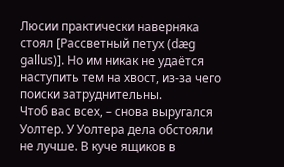Люсии практически наверняка стоял [Рассветный петух (dæg gallus)]. Но им никак не удаётся наступить тем на хвост, из-за чего поиски затруднительны.
Чтоб вас всех, – снова выругался Уолтер. У Уолтера дела обстояли не лучше. В куче ящиков в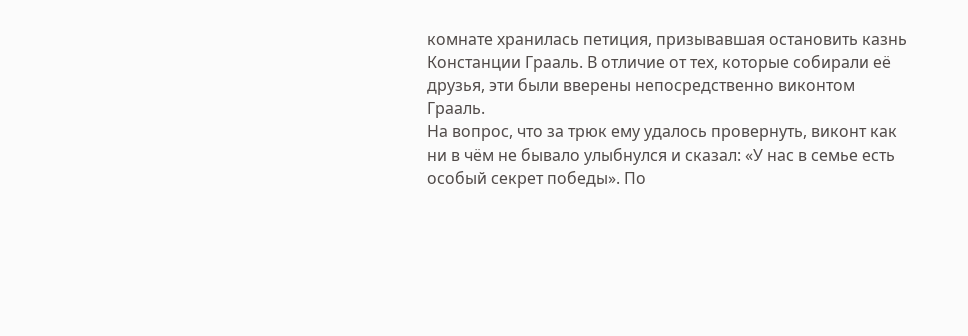комнате хранилась петиция, призывавшая остановить казнь Констанции Грааль. В отличие от тех, которые собирали её друзья, эти были вверены непосредственно виконтом Грааль.
На вопрос, что за трюк ему удалось провернуть, виконт как ни в чём не бывало улыбнулся и сказал: «У нас в семье есть особый секрет победы». По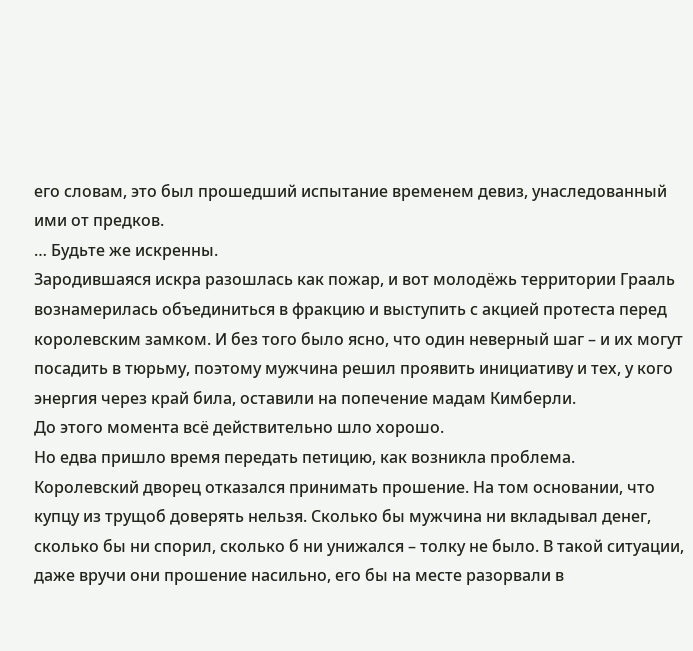его словам, это был прошедший испытание временем девиз, унаследованный ими от предков.
… Будьте же искренны.
Зародившаяся искра разошлась как пожар, и вот молодёжь территории Грааль вознамерилась объединиться в фракцию и выступить с акцией протеста перед королевским замком. И без того было ясно, что один неверный шаг – и их могут посадить в тюрьму, поэтому мужчина решил проявить инициативу и тех, у кого энергия через край била, оставили на попечение мадам Кимберли.
До этого момента всё действительно шло хорошо.
Но едва пришло время передать петицию, как возникла проблема.
Королевский дворец отказался принимать прошение. На том основании, что купцу из трущоб доверять нельзя. Сколько бы мужчина ни вкладывал денег, сколько бы ни спорил, сколько б ни унижался – толку не было. В такой ситуации, даже вручи они прошение насильно, его бы на месте разорвали в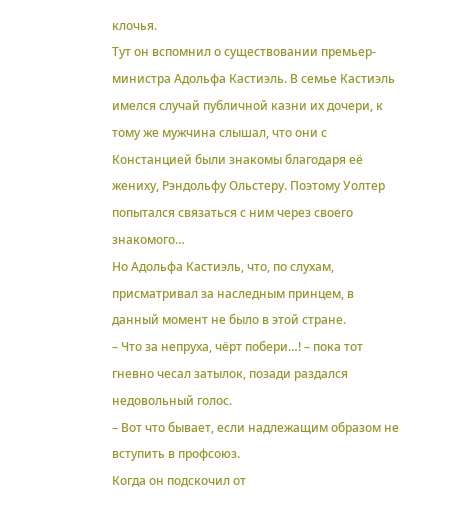клочья.
Тут он вспомнил о существовании премьер-министра Адольфа Кастиэль. В семье Кастиэль имелся случай публичной казни их дочери, к тому же мужчина слышал, что они с Констанцией были знакомы благодаря её жениху, Рэндольфу Ольстеру. Поэтому Уолтер попытался связаться с ним через своего знакомого…
Но Адольфа Кастиэль, что, по слухам, присматривал за наследным принцем, в данный момент не было в этой стране.
– Что за непруха, чёрт побери…! – пока тот гневно чесал затылок, позади раздался недовольный голос.
– Вот что бывает, если надлежащим образом не вступить в профсоюз.
Когда он подскочил от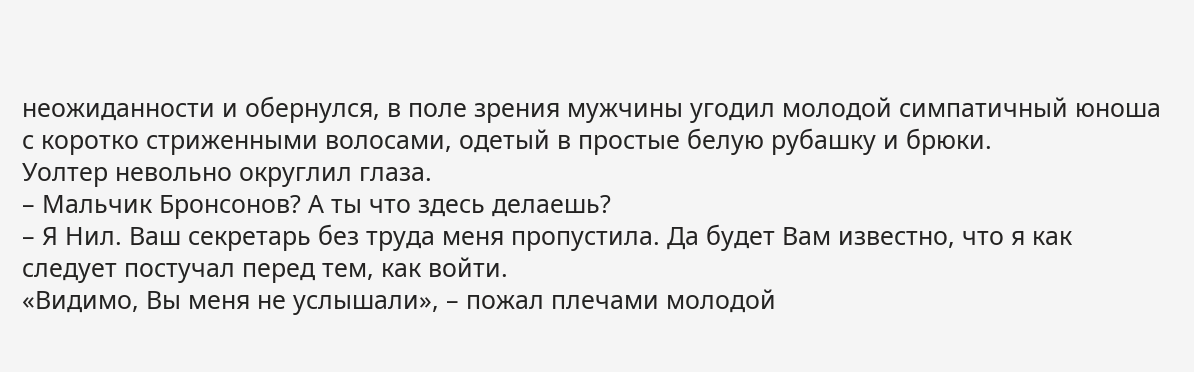неожиданности и обернулся, в поле зрения мужчины угодил молодой симпатичный юноша с коротко стриженными волосами, одетый в простые белую рубашку и брюки.
Уолтер невольно округлил глаза.
– Мальчик Бронсонов? А ты что здесь делаешь?
– Я Нил. Ваш секретарь без труда меня пропустила. Да будет Вам известно, что я как следует постучал перед тем, как войти.
«Видимо, Вы меня не услышали», – пожал плечами молодой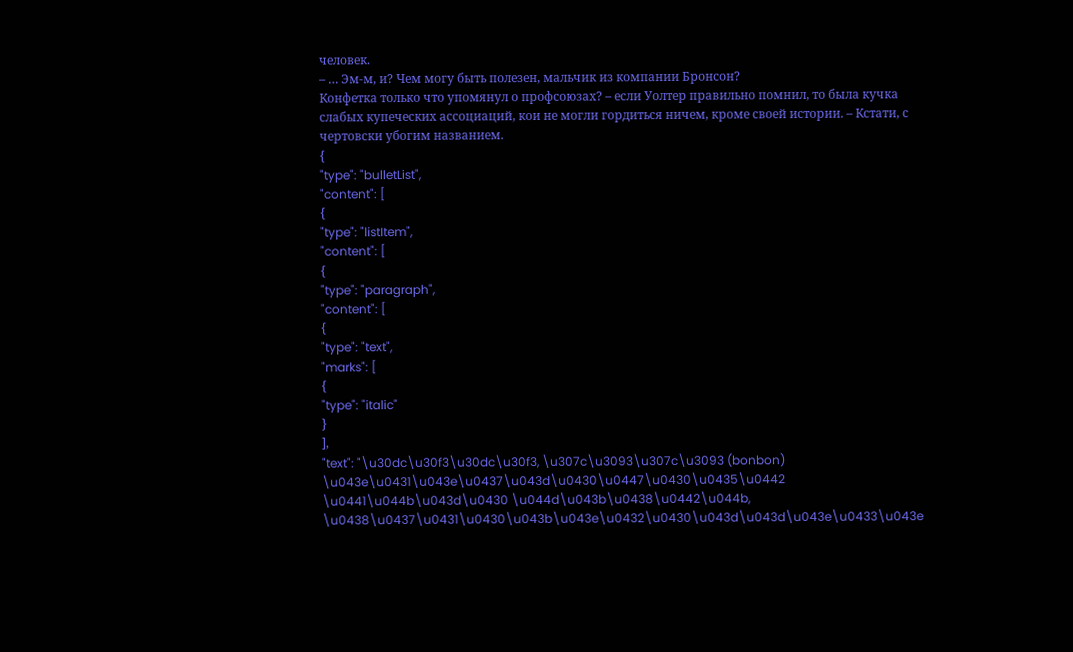человек.
– … Эм-м, и? Чем могу быть полезен, мальчик из компании Бронсон?
Конфетка только что упомянул о профсоюзах? – если Уолтер правильно помнил, то была кучка слабых купеческих ассоциаций, кои не могли гордиться ничем, кроме своей истории. – Кстати, с чертовски убогим названием.
{
"type": "bulletList",
"content": [
{
"type": "listItem",
"content": [
{
"type": "paragraph",
"content": [
{
"type": "text",
"marks": [
{
"type": "italic"
}
],
"text": "\u30dc\u30f3\u30dc\u30f3, \u307c\u3093\u307c\u3093 (bonbon) \u043e\u0431\u043e\u0437\u043d\u0430\u0447\u0430\u0435\u0442 \u0441\u044b\u043d\u0430 \u044d\u043b\u0438\u0442\u044b, \u0438\u0437\u0431\u0430\u043b\u043e\u0432\u0430\u043d\u043d\u043e\u0433\u043e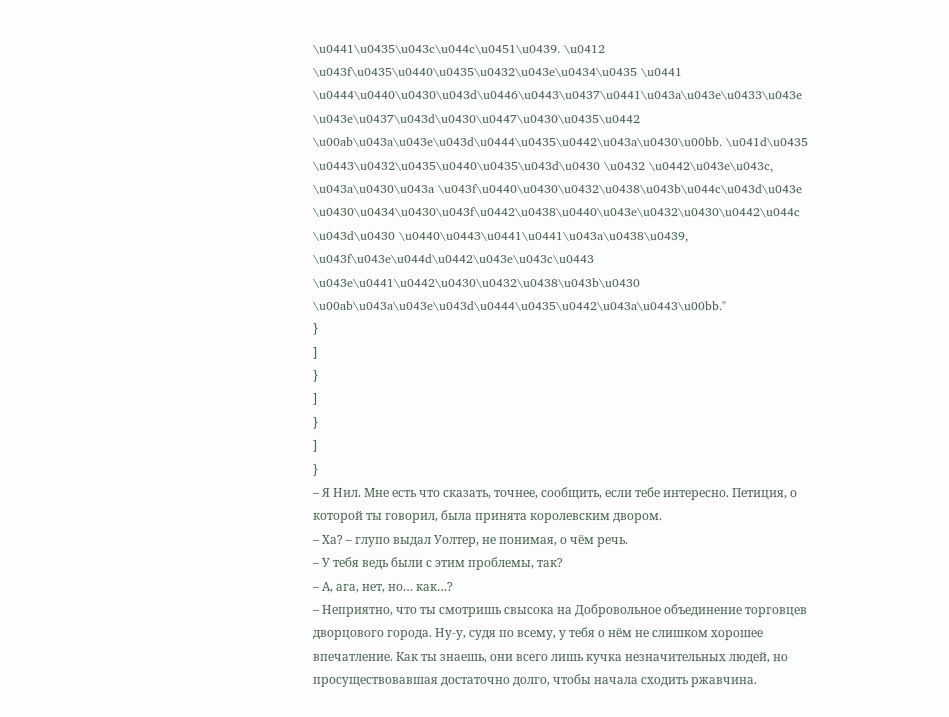\u0441\u0435\u043c\u044c\u0451\u0439. \u0412 \u043f\u0435\u0440\u0435\u0432\u043e\u0434\u0435 \u0441 \u0444\u0440\u0430\u043d\u0446\u0443\u0437\u0441\u043a\u043e\u0433\u043e \u043e\u0437\u043d\u0430\u0447\u0430\u0435\u0442 \u00ab\u043a\u043e\u043d\u0444\u0435\u0442\u043a\u0430\u00bb. \u041d\u0435 \u0443\u0432\u0435\u0440\u0435\u043d\u0430 \u0432 \u0442\u043e\u043c, \u043a\u0430\u043a \u043f\u0440\u0430\u0432\u0438\u043b\u044c\u043d\u043e \u0430\u0434\u0430\u043f\u0442\u0438\u0440\u043e\u0432\u0430\u0442\u044c \u043d\u0430 \u0440\u0443\u0441\u0441\u043a\u0438\u0439, \u043f\u043e\u044d\u0442\u043e\u043c\u0443 \u043e\u0441\u0442\u0430\u0432\u0438\u043b\u0430 \u00ab\u043a\u043e\u043d\u0444\u0435\u0442\u043a\u0443\u00bb."
}
]
}
]
}
]
}
– Я Нил. Мне есть что сказать, точнее, сообщить, если тебе интересно. Петиция, о которой ты говорил, была принята королевским двором.
– Ха? – глупо выдал Уолтер, не понимая, о чём речь.
– У тебя ведь были с этим проблемы, так?
– А, ага, нет, но… как…?
– Неприятно, что ты смотришь свысока на Добровольное объединение торговцев дворцового города. Ну-у, судя по всему, у тебя о нём не слишком хорошее впечатление. Как ты знаешь, они всего лишь кучка незначительных людей, но просуществовавшая достаточно долго, чтобы начала сходить ржавчина.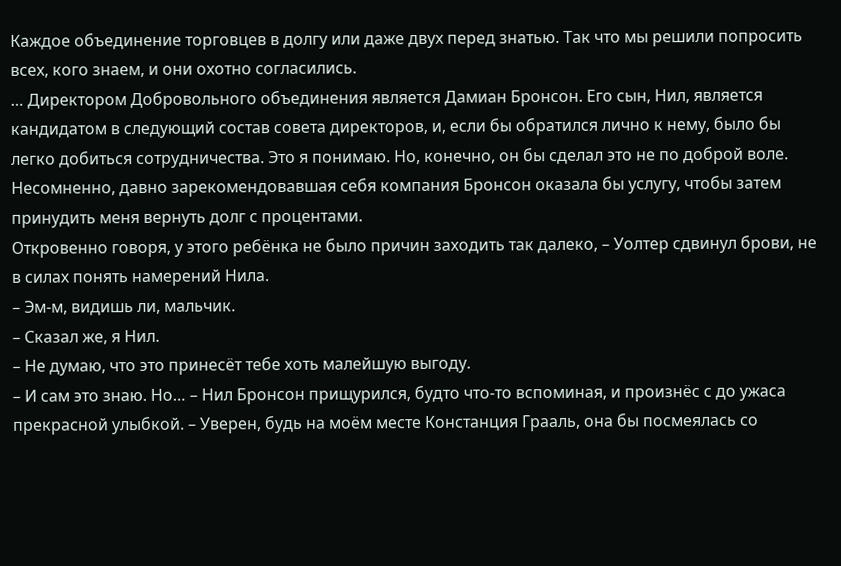Каждое объединение торговцев в долгу или даже двух перед знатью. Так что мы решили попросить всех, кого знаем, и они охотно согласились.
… Директором Добровольного объединения является Дамиан Бронсон. Его сын, Нил, является кандидатом в следующий состав совета директоров, и, если бы обратился лично к нему, было бы легко добиться сотрудничества. Это я понимаю. Но, конечно, он бы сделал это не по доброй воле. Несомненно, давно зарекомендовавшая себя компания Бронсон оказала бы услугу, чтобы затем принудить меня вернуть долг с процентами.
Откровенно говоря, у этого ребёнка не было причин заходить так далеко, – Уолтер сдвинул брови, не в силах понять намерений Нила.
– Эм-м, видишь ли, мальчик.
– Сказал же, я Нил.
– Не думаю, что это принесёт тебе хоть малейшую выгоду.
– И сам это знаю. Но… – Нил Бронсон прищурился, будто что-то вспоминая, и произнёс с до ужаса прекрасной улыбкой. – Уверен, будь на моём месте Констанция Грааль, она бы посмеялась со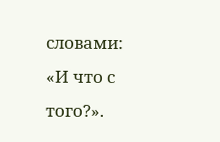словами: «И что с того?».